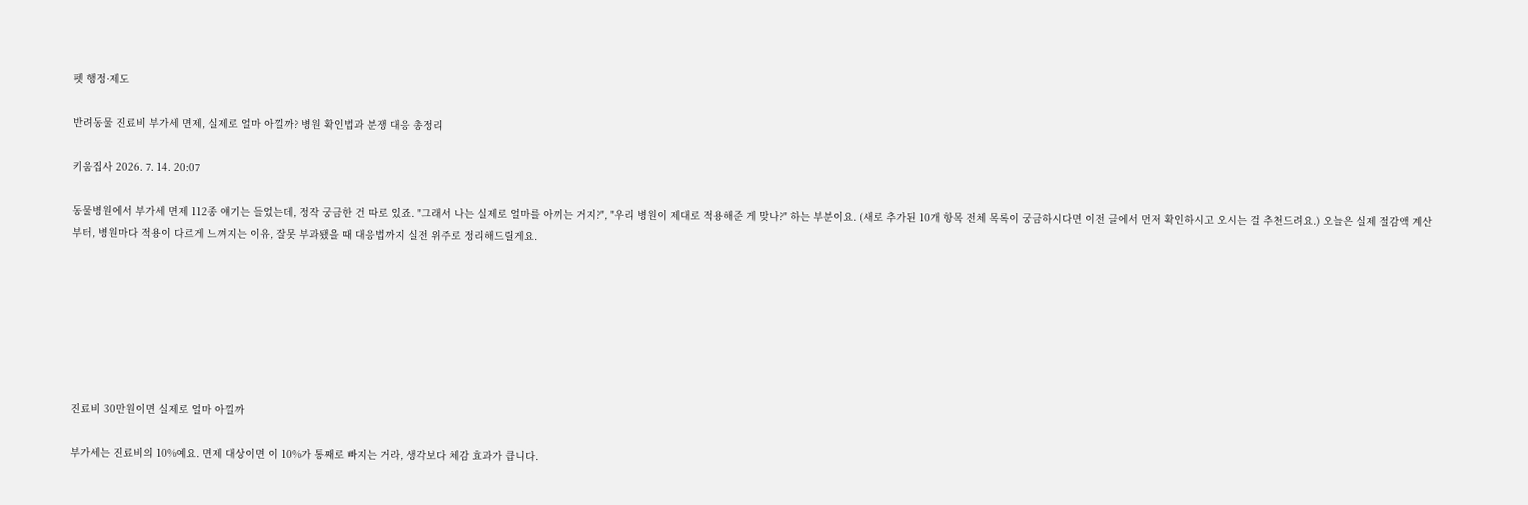펫 행정·제도

반려동물 진료비 부가세 면제, 실제로 얼마 아낄까? 병원 확인법과 분쟁 대응 총정리

키움집사 2026. 7. 14. 20:07

동물병원에서 부가세 면제 112종 얘기는 들었는데, 정작 궁금한 건 따로 있죠. "그래서 나는 실제로 얼마를 아끼는 거지?", "우리 병원이 제대로 적용해준 게 맞나?" 하는 부분이요. (새로 추가된 10개 항목 전체 목록이 궁금하시다면 이전 글에서 먼저 확인하시고 오시는 걸 추천드려요.) 오늘은 실제 절감액 계산부터, 병원마다 적용이 다르게 느껴지는 이유, 잘못 부과됐을 때 대응법까지 실전 위주로 정리해드릴게요.







진료비 30만원이면 실제로 얼마 아낄까

부가세는 진료비의 10%예요. 면제 대상이면 이 10%가 통째로 빠지는 거라, 생각보다 체감 효과가 큽니다.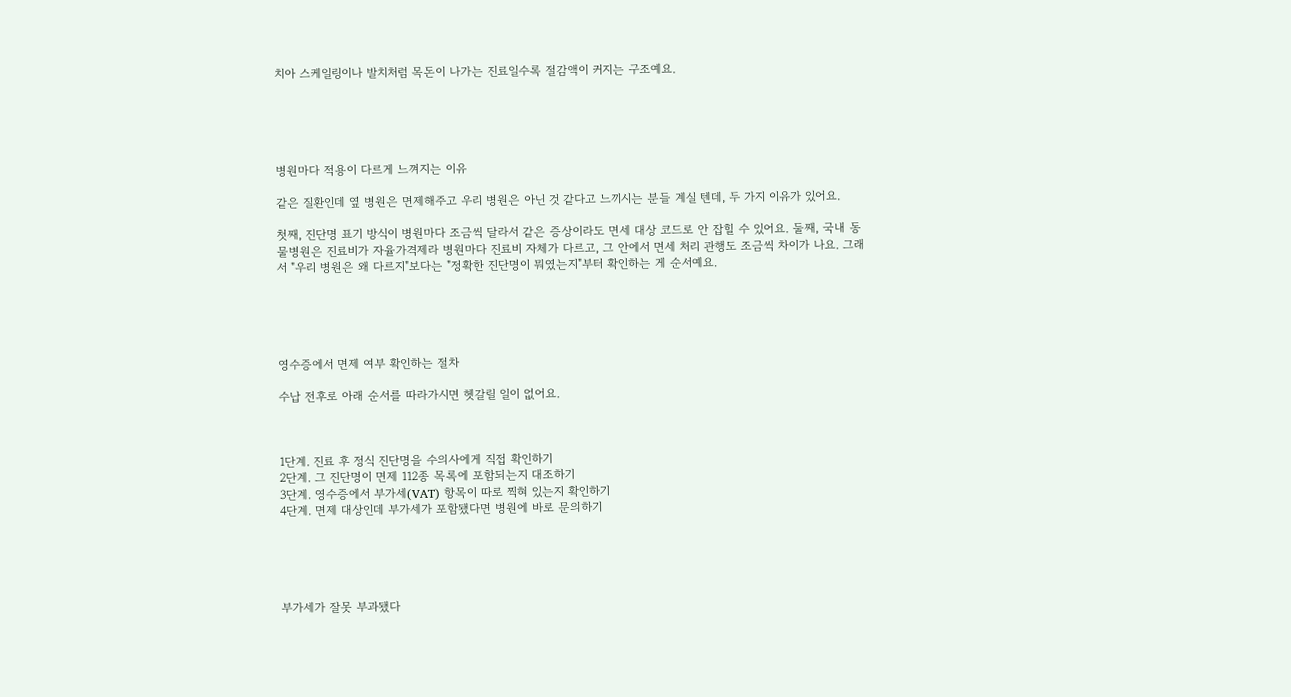치아 스케일링이나 발치처럼 목돈이 나가는 진료일수록 절감액이 커지는 구조예요.





병원마다 적용이 다르게 느껴지는 이유

같은 질환인데 옆 병원은 면제해주고 우리 병원은 아닌 것 같다고 느끼시는 분들 계실 텐데, 두 가지 이유가 있어요.

첫째, 진단명 표기 방식이 병원마다 조금씩 달라서 같은 증상이라도 면세 대상 코드로 안 잡힐 수 있어요. 둘째, 국내 동물병원은 진료비가 자율가격제라 병원마다 진료비 자체가 다르고, 그 안에서 면세 처리 관행도 조금씩 차이가 나요. 그래서 "우리 병원은 왜 다르지"보다는 "정확한 진단명이 뭐였는지"부터 확인하는 게 순서예요.





영수증에서 면제 여부 확인하는 절차

수납 전후로 아래 순서를 따라가시면 헷갈릴 일이 없어요.



1단계. 진료 후 정식 진단명을 수의사에게 직접 확인하기
2단계. 그 진단명이 면제 112종 목록에 포함되는지 대조하기
3단계. 영수증에서 부가세(VAT) 항목이 따로 찍혀 있는지 확인하기
4단계. 면제 대상인데 부가세가 포함됐다면 병원에 바로 문의하기





부가세가 잘못 부과됐다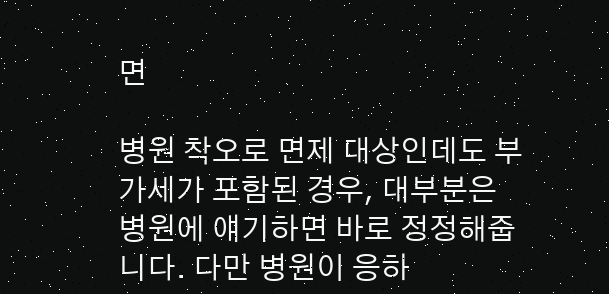면

병원 착오로 면제 대상인데도 부가세가 포함된 경우, 대부분은 병원에 얘기하면 바로 정정해줍니다. 다만 병원이 응하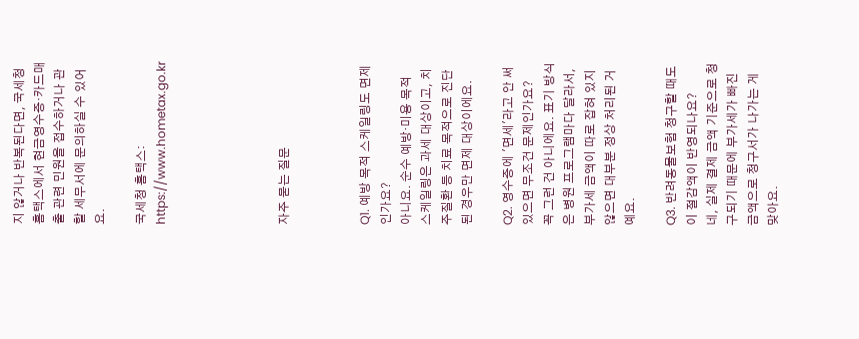지 않거나 반복된다면, 국세청 홈택스에서 현금영수증·카드매출 관련 민원을 접수하거나 관할 세무서에 문의하실 수 있어요.

국세청 홈택스: https://www.hometax.go.kr





자주 묻는 질문



Q1. 예방 목적 스케일링도 면제인가요?
아니요. 순수 예방·미용 목적 스케일링은 과세 대상이고, 치주질환 등 치료 목적으로 진단된 경우만 면제 대상이에요.

Q2. 영수증에 '면세'라고 안 써 있으면 무조건 문제인가요?
꼭 그런 건 아니에요. 표기 방식은 병원 프로그램마다 달라서, 부가세 금액이 따로 잡혀 있지 않으면 대부분 정상 처리된 거예요.

Q3. 반려동물보험 청구할 때도 이 절감액이 반영되나요?
네, 실제 결제 금액 기준으로 청구되기 때문에 부가세가 빠진 금액으로 청구서가 나가는 게 맞아요.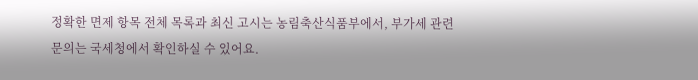정확한 면제 항목 전체 목록과 최신 고시는 농림축산식품부에서, 부가세 관련 문의는 국세청에서 확인하실 수 있어요.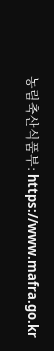농림축산식품부: https://www.mafra.go.kr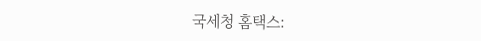국세청 홈택스: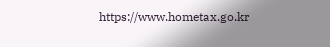https://www.hometax.go.kr